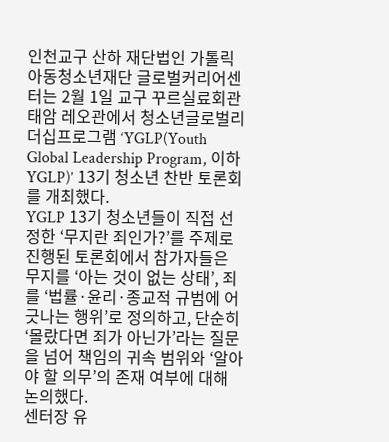인천교구 산하 재단법인 가톨릭아동청소년재단 글로벌커리어센터는 2월 1일 교구 꾸르실료회관 태암 레오관에서 청소년글로벌리더십프로그램 ‘YGLP(Youth Global Leadership Program, 이하 YGLP)’ 13기 청소년 찬반 토론회를 개최했다.
YGLP 13기 청소년들이 직접 선정한 ‘무지란 죄인가?’를 주제로 진행된 토론회에서 참가자들은 무지를 ‘아는 것이 없는 상태’, 죄를 ‘법률·윤리·종교적 규범에 어긋나는 행위’로 정의하고, 단순히 ‘몰랐다면 죄가 아닌가’라는 질문을 넘어 책임의 귀속 범위와 ‘알아야 할 의무’의 존재 여부에 대해 논의했다.
센터장 유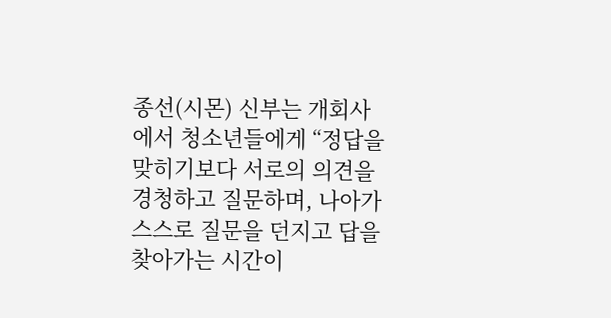종선(시몬) 신부는 개회사에서 청소년들에게 “정답을 맞히기보다 서로의 의견을 경청하고 질문하며, 나아가 스스로 질문을 던지고 답을 찾아가는 시간이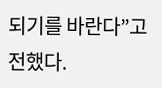되기를 바란다”고 전했다.